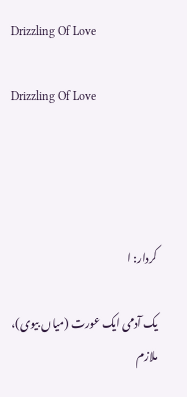Drizzling Of Love

Drizzling Of Love




کردار: ا

یک آدمی ایک عورت (میاں بیوی)، ملازم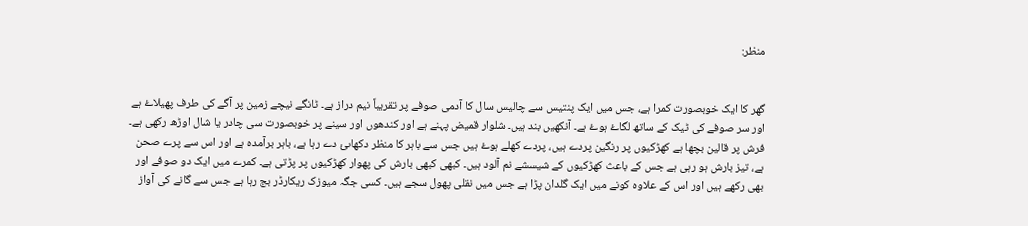منظر:


گھر کا ایک خوبصورت کمرا ہے، جس میں ایک پنتیس سے چالیس سال کا آدمی صوفے پر تقریباً نیم دراز ہے۔ ٹانگے نیچے زمین پر آگے کی طرف پھیلاۓ ہے اور سر صوفے کی ٹیک کے ساتھ لگاۓ ہوۓ ہے۔ آنکھیں بند ہیں۔ شلوار قمیض پہنے ہے اور کندھوں اور سینے پر خوبصورت سی چادر یا شال اوڑھ رکھی ہے۔ فرش پر قالین بچھا ہے کھڑکیوں پر رنگین پردے ہیں، پردے کھلے ہوۓ ہیں جس سے باہر کا منظر دکھاںئ دے رہا ہے، باہر برآمدہ ہے اور اس سے پرے صحن ہے، تیز بارش ہو رہی ہے جس کے باعث کھڑکیوں کے شیسشے نم آلود ہیں۔ کبھی کبھی بارش کی پھوار کھڑکیوں پر پڑتی ہے۔ کمرے میں ایک دو صوفے اور بھی رکھے ہیں اور اس کے علاوہ کونے میں ایک گلدان پڑا ہے جس میں نقلی پھول سجے ہیں۔ کسی جگہ میوزک ریکارڈر بج رہا ہے جس سے گانے کی آواز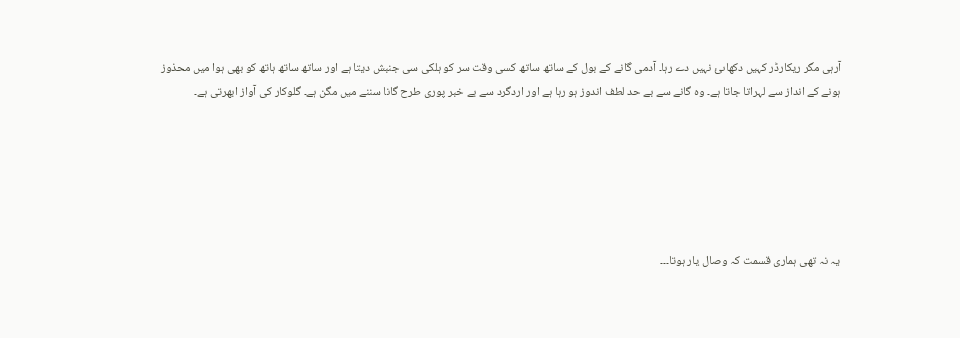آرہی مگر ریکارڈر کہیں دکھاںئ نہیں دے رہا۔ آدمی گانے کے بول کے ساتھ ساتھ کسی وقت سر کو ہلکی سی جنبش دیتا ہے اور ساتھ ساتھ ہاتھ کو بھی ہوا میں محذوز ہونے کے انداز سے لہراتا جاتا ہے۔ وہ گانے سے بے حد لطف اندوز ہو رہا ہے اور اردگرد سے بے خبر پوری طرح گانا سننے میں مگن ہے۔ گلوکار کی آواز ابھرتی ہے۔






یہ نہ تھی ہماری قسمت کہ وصال یار ہوتا۔۔۔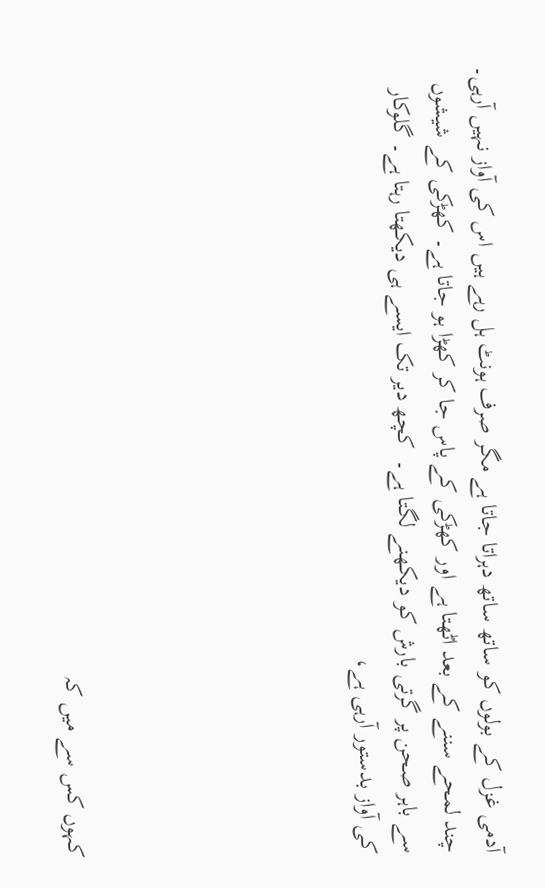آدمی غزل کے بولوں کو ساتھ ساتھ دہراتا جاتا ہے مگر صرف ہونٹ ہل رہے ہیں اس کی آواز نہیں آرہی۔ چند لمحے سننے کے بعد اٹھتا ہے اور کھڑکی کے پاس جا کر کھڑا ہو جاتا ہے۔ کھڑکی کے شیشوں سے باہر صحن پر گرتی بارش کو دیکھنے لگتا ہے۔  کچھ دیر تک ایسے ہی دیکھتا رہتا ہے۔ گلوکار کی آواز بدستور آرہی ہے،






کہوں کس سے میں کہ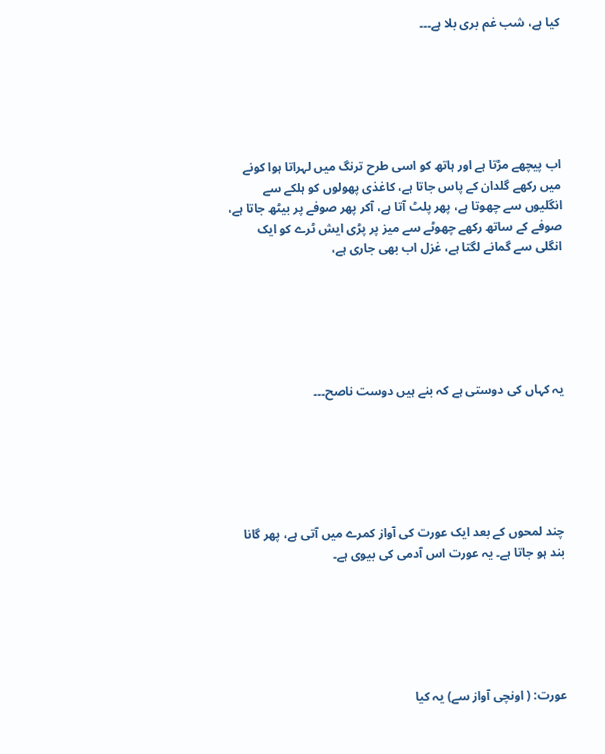کیا ہے، شب غم بری بلا ہے۔۔۔






اب پیچھے مڑتا ہے اور ہاتھ کو اسی طرح ترنگ میں لہراتا ہوا کونے میں رکھے گلدان کے پاس جاتا ہے، کاغذی پھولوں کو ہلکے سے انگلیوں سے چھوتا ہے، پھر پلٹ آتا ہے، آکر پھر صوفے پر بیٹھ جاتا ہے، صوفے کے ساتھ رکھے چھوٹے سے میز پر پڑی ایش ٹرے کو ایک انگلی سے گمانے لگتا ہے، غزل اب بھی جاری ہے،






یہ کہاں کی دوستی ہے کہ بنے ہیں دوست ناصح۔۔۔






چند لمحوں کے بعد ایک عورت کی آواز کمرے میں آتی ہے، پھر گانا بند ہو جاتا ہے۔ یہ عورت اس آدمی کی بیوی ہے۔






عورت: ( اونچی آواز سے) یہ کیا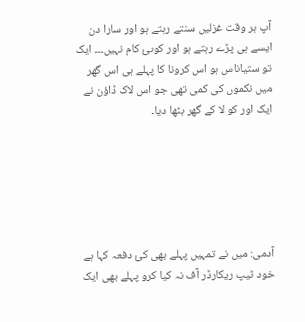آپ ہر وقت غزلیں سنتے رہتے ہو اور سارا دن ایسے ہی پڑے رہتے ہو اور کوںئ کام نہیں۔۔۔ ایک تو ستیاناس ہو اس کرونا کا پہلے ہی اس گھر میں نکموں کی کمی تھی جو اس لاک ڈاؤن نے ایک اور کو لا کے گھر بٹھا دیا۔






آدمی: میں نے تمہیں پہلے بھی کئ دفعہ کہا ہے خود ٹیپ ریکارڈر آف نہ کیا کرو پہلے بھی ایک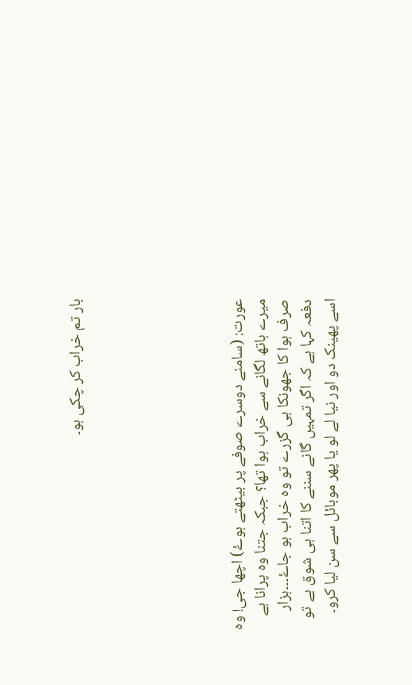بار تم خراب کر چکی ہو۔






عورت: (سامنے دوسرے صوفے پر بیٹھتے ہوۓ) اچھا جی! وہ میرے ہاتھ لگانے سے خراب ہوا تھا؟ جبکہ جتنا وہ پرانا ہے صرف ہوا کا جھونکا ہی گزرے تو وہ خراب ہو جاۓ۔۔۔ہزار دفعہ کہا ہے کہ اگر تمہیں گانے سننے کا اتنا ہی شوق ہے تو اسے پھینک دو اور نیا لے لو یا پھر موبائل سے سن لیا کرو۔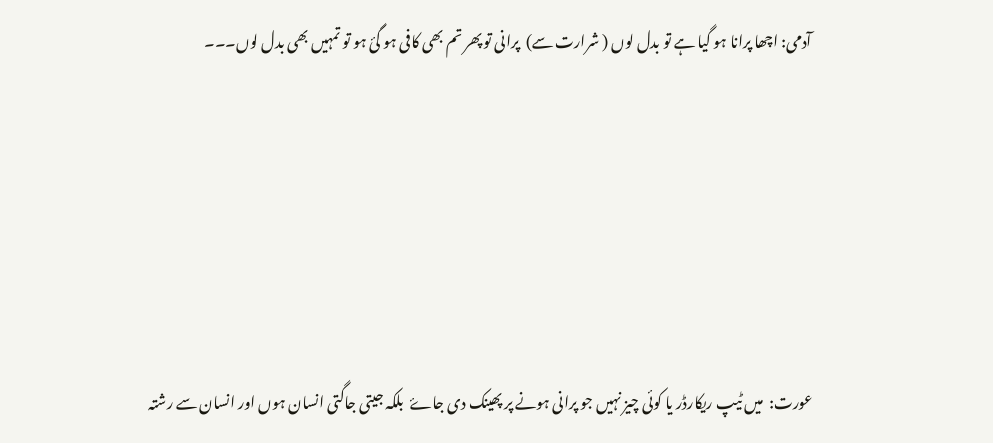آدمی: اچھا پرانا ہو گیا ہے تو بدل لوں ( شرارت سے)  پرانی تو پھر تم بھی کافی ہو گئ ہو تو تمہیں بھی بدل لوں۔۔۔






عورت:  میں ٹیپ ریکارڈر یا کوئی چیز نہیں جو پرانی ہونے پر پھینک دی جاۓ  بلکہ جیتی جاگتی انسان ہوں اور انسان سے رشتہ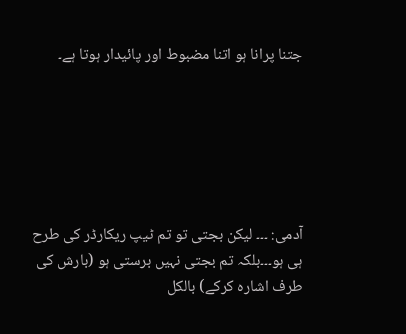جتنا پرانا ہو اتنا مضبوط اور پائیدار ہوتا ہے۔






آدمی: ۔۔۔ لیکن بجتی تو تم ٹیپ ریکارڈر کی طرح ہی ہو۔۔۔بلکہ تم بجتی نہیں برستی ہو (بارش کی طرف اشارہ کرکے) بالکل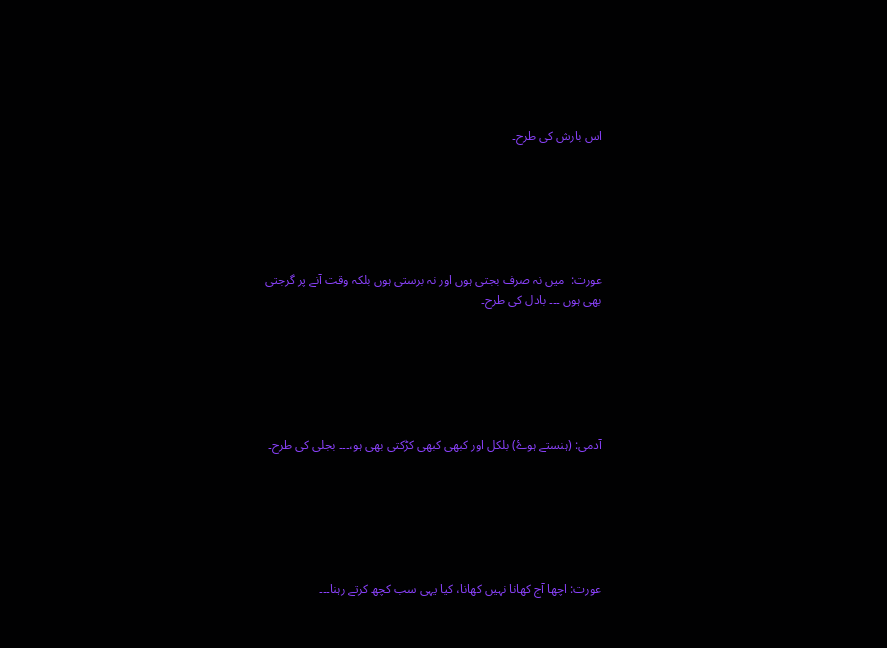اس بارش کی طرح۔






عورت:  میں نہ صرف بجتی ہوں اور نہ برستی ہوں بلکہ وقت آنے پر گرجتی بھی ہوں ۔۔۔ بادل کی طرح۔






آدمی: (ہنستے ہوۓ) بلکل اور کبھی کبھی کڑکتی بھی ہو،۔۔۔ بجلی کی طرح۔






عورت: اچھا آج کھانا نہیں کھانا، کیا یہی سب کچھ کرتے رہنا۔۔۔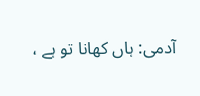آدمی: ہاں کھانا تو ہے ،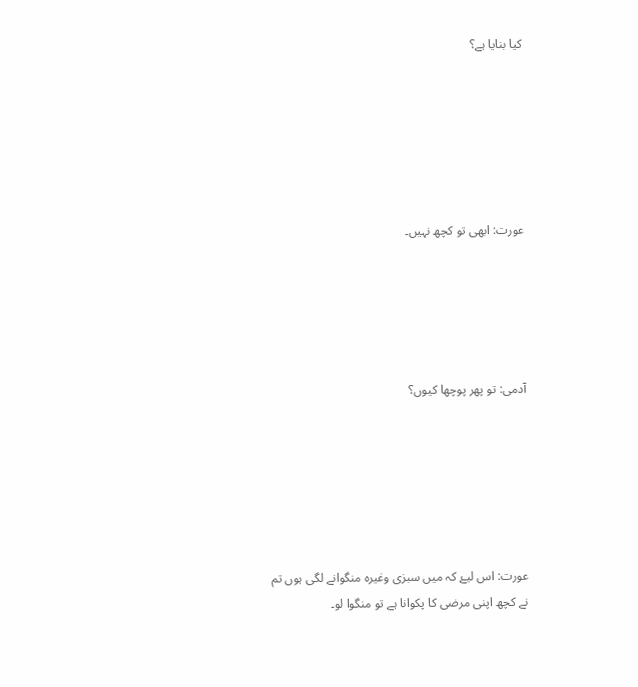کیا بنایا ہے؟






عورت: ابھی تو کچھ نہیں۔





آدمی: تو پھر پوچھا کیوں؟






عورت: اس لیۓ کہ میں سبزی وغیرہ منگوانے لگی ہوں تم نے کچھ اپنی مرضی کا پکوانا ہے تو منگوا لو۔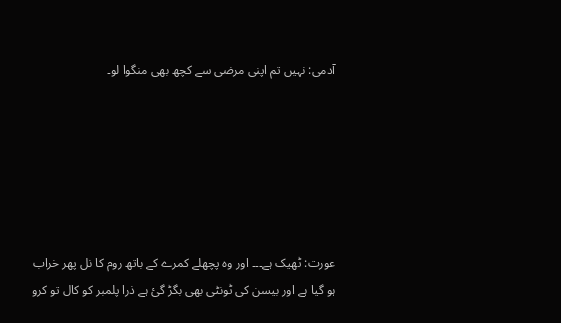آدمی: نہیں تم اپنی مرضی سے کچھ بھی منگوا لو۔






عورت: ٹھیک ہے۔۔۔ اور وہ پچھلے کمرے کے باتھ روم کا نل پھر خراب ہو گیا ہے اور بیسن کی ٹونٹی بھی بگڑ گئ ہے ذرا پلمبر کو کال تو کرو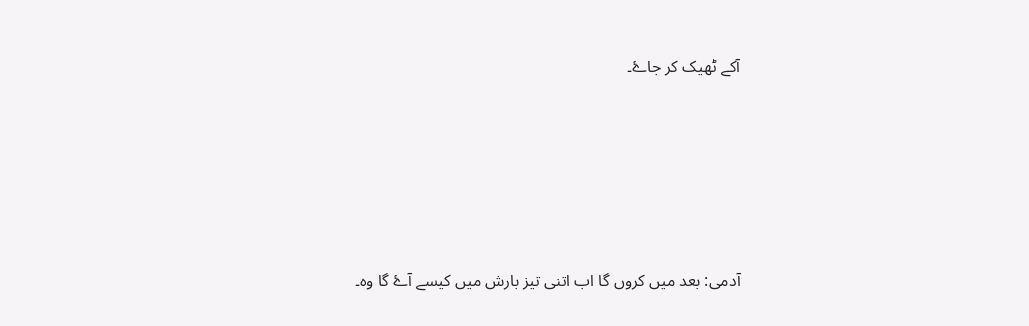آکے ٹھیک کر جاۓ۔






آدمی: بعد میں کروں گا اب اتنی تیز بارش میں کیسے آۓ گا وہ۔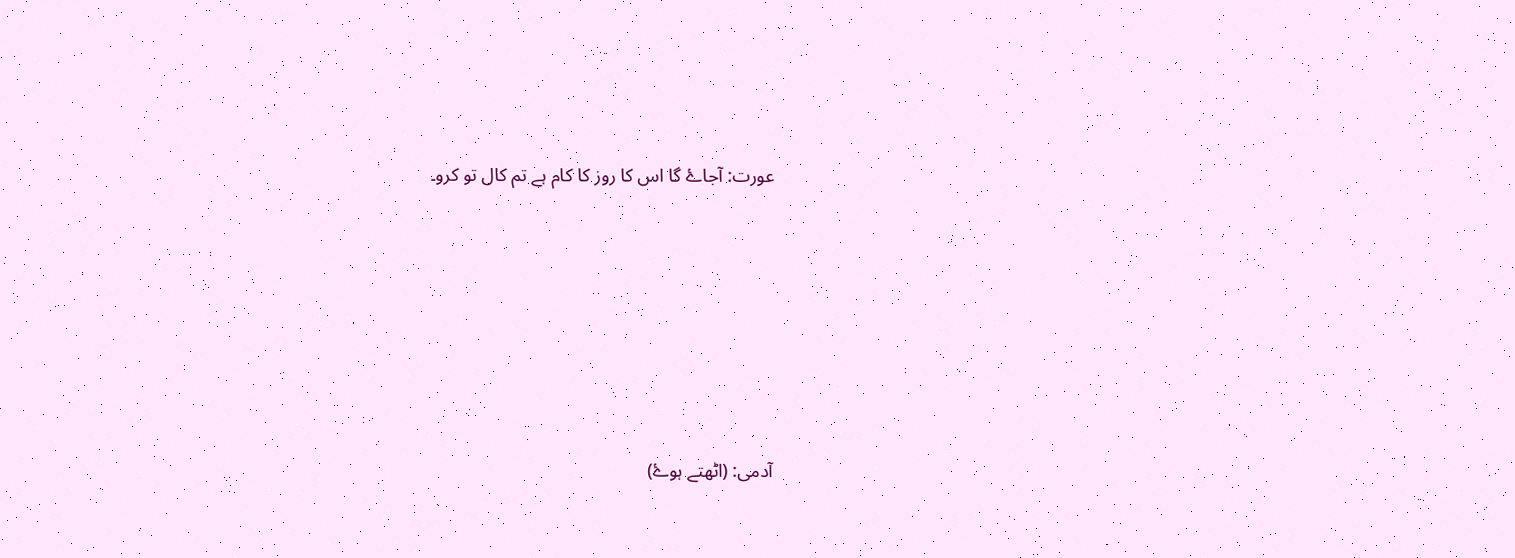عورت: آجاۓ گا اس کا روز کا کام ہے تم کال تو کرو۔






آدمی: (اٹھتے ہوۓ)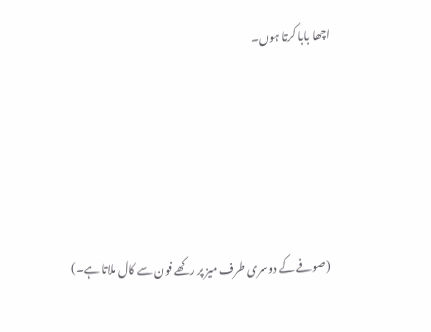اچھا بابا کرتا ہوں۔






(صوفے کے دوسری طرف میز پر رکھے فون سے کال ملاتا ہے۔)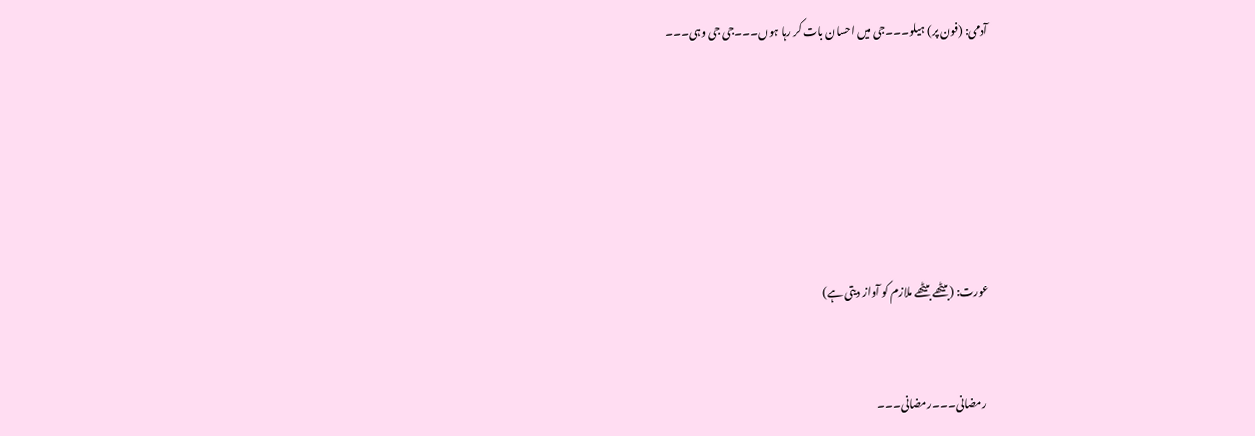آدمی: (فون پر) ہیلو۔۔۔جی میں احسان بات کر رہا ہوں۔۔۔جی جی وہی۔۔۔






عورت: (بیٹھے بیٹھے ملازم کو آواز دیتی ہے)


 رمضانی۔۔۔رمضانی۔۔۔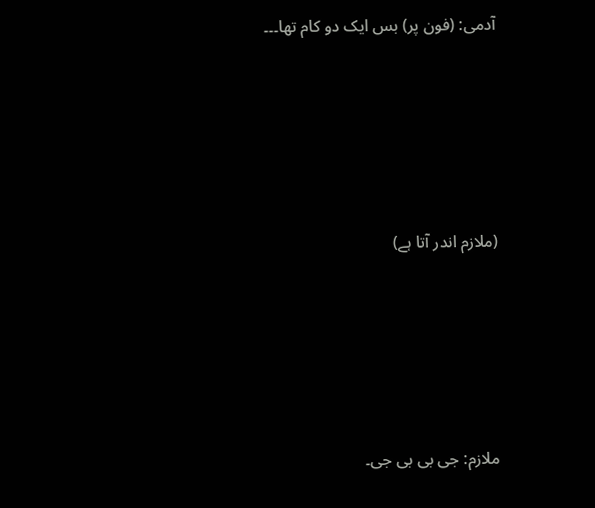آدمی: (فون پر) بس ایک دو کام تھا۔۔۔






(ملازم اندر آتا ہے)






ملازم: جی بی بی جی۔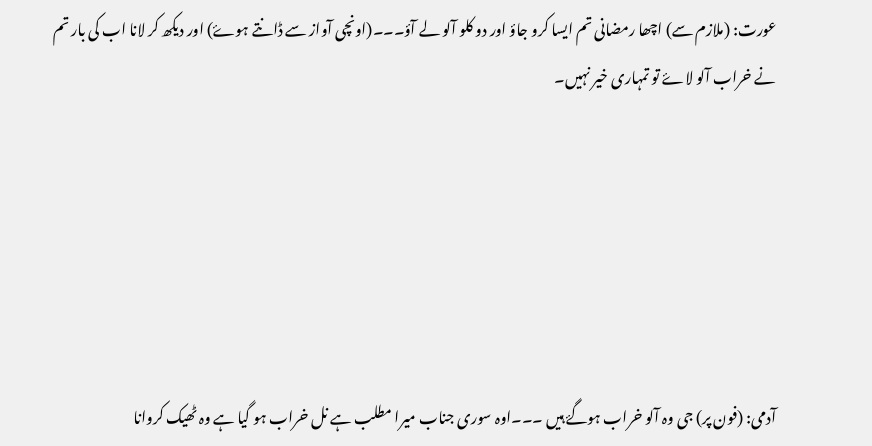عورت: (ملازم سے) اچھا رمضانی تم ایسا کرو جاؤ اور دو کلو آلو لے آؤ۔۔۔(اونچی آواز سے ڈانتے ہوۓ) اور دیکھ کر لانا اب کی بار تم نے خراب آلو لاۓ تو تمہاری خیر نہیں۔






آدمی: (فون پر) جی وہ آلو خراب ہوگۓ ہیں ۔۔۔اوہ سوری جناب میرا مطلب ہے نل خراب ہو گیا ہے وہ ٹھیک کروانا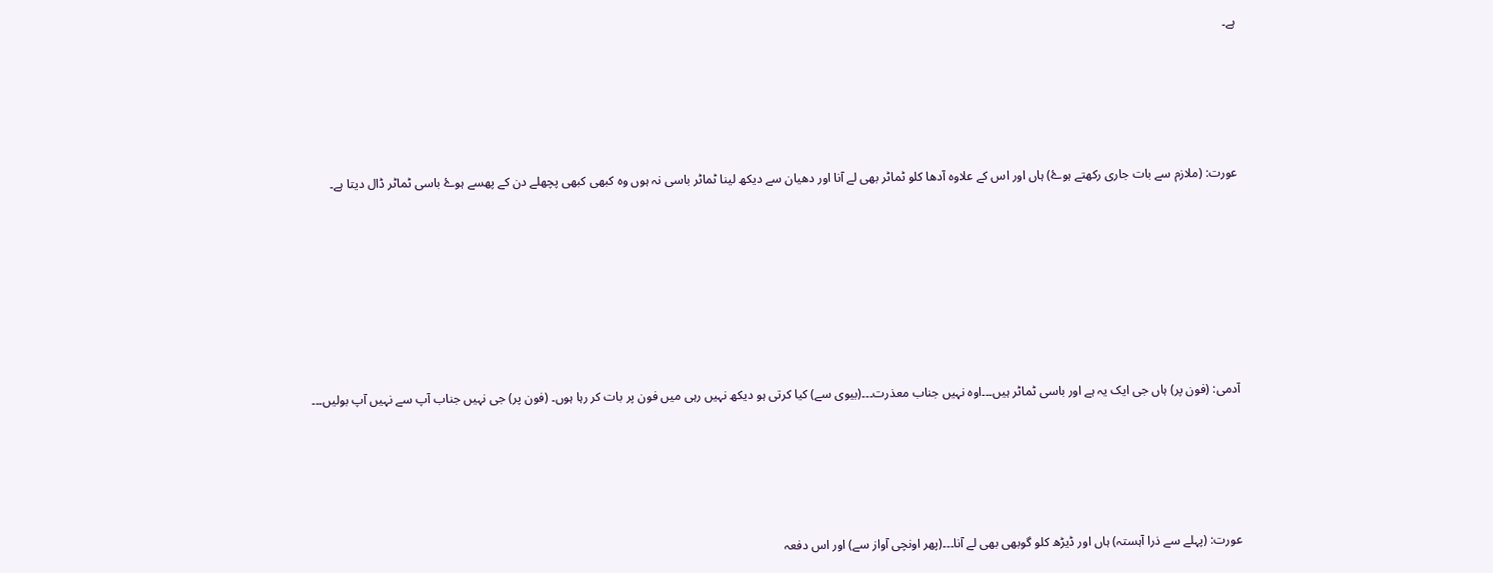ہے۔






عورت: (ملازم سے بات جاری رکھتے ہوۓ) ہاں اور اس کے علاوہ آدھا کلو ٹماٹر بھی لے آنا اور دھیان سے دیکھ لینا ٹماٹر باسی نہ ہوں وہ کبھی کبھی پچھلے دن کے پھسے ہوۓ باسی ٹماٹر ڈال دیتا ہے۔









آدمی: (فون پر) ہاں جی ایک یہ ہے اور باسی ٹماٹر ہیں۔۔۔اوہ نہیں جناب معذرت۔۔۔(بیوی سے) کیا کرتی ہو دیکھ نہیں رہی میں فون پر بات کر رہا ہوں۔ (فون پر) جی نہیں جناب آپ سے نہیں آپ بولیں۔۔۔






عورت: (پہلے سے ذرا آہستہ) ہاں اور ڈیڑھ کلو گوبھی بھی لے آنا۔۔۔(پھر اونچی آواز سے) اور اس دفعہ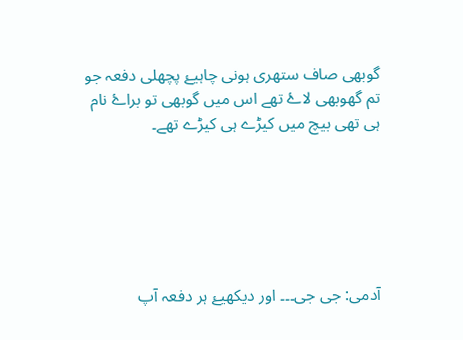گوبھی صاف ستھری ہونی چاہیۓ پچھلی دفعہ جو تم گھوبھی لاۓ تھے اس میں گوبھی تو براۓ نام ہی تھی بیچ میں کیڑے ہی کیڑے تھے۔






آدمی: جی جی۔۔۔ اور دیکھیۓ ہر دفعہ آپ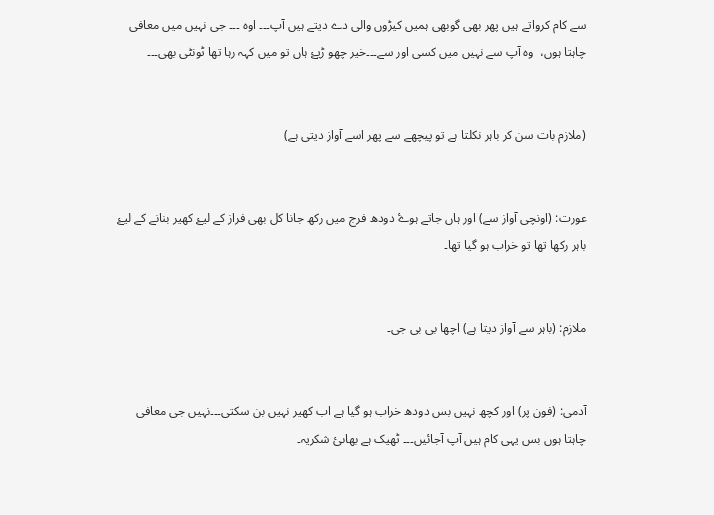سے کام کرواتے ہیں پھر بھی گوبھی ہمیں کیڑوں والی دے دیتے ہیں آپ۔۔۔ اوہ ۔۔۔ جی نہیں میں معافی چاہتا ہوں،  وہ آپ سے نہیں میں کسی اور سے۔۔۔خیر چھو ڑیۓ ہاں تو میں کہہ رہا تھا ٹونٹی بھی۔۔۔


(ملازم بات سن کر باہر نکلتا ہے تو پیچھے سے پھر اسے آواز دیتی ہے)


عورت: (اونچی آواز سے) اور ہاں جاتے ہوۓ دودھ فرج میں رکھ جانا کل بھی فراز کے لیۓ کھیر بنانے کے لیۓ باہر رکھا تھا تو خراب ہو گیا تھا۔


ملازم: (باہر سے آواز دیتا ہے) اچھا بی بی جی۔


آدمی: (فون پر) اور کچھ نہیں بس دودھ خراب ہو گیا ہے اب کھیر نہیں بن سکتی۔۔۔نہیں جی معافی چاہتا ہوں بس یہی کام ہیں آپ آجائیں۔۔۔ ٹھیک ہے بھاںئ شکریہ۔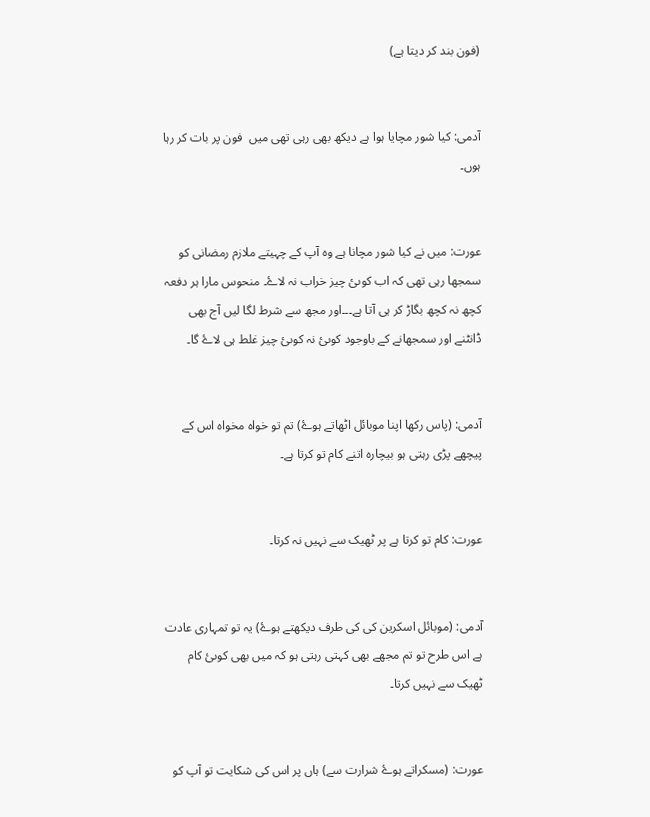(فون بند کر دیتا ہے)


آدمی: کیا شور مچایا ہوا ہے دیکھ بھی رہی تھی میں  فون پر بات کر رہا ہوں۔


عورت: میں نے کیا شور مچانا ہے وہ آپ کے چہیتے ملازم رمضانی کو سمجھا رہی تھی کہ اب کوںئ چیز خراب نہ لاۓ۔ منحوس مارا ہر دفعہ کچھ نہ کچھ بگاڑ کر ہی آتا ہے۔۔۔اور مجھ سے شرط لگا لیں آج بھی ڈانٹنے اور سمجھانے کے باوجود کوںئ نہ کوںئ چیز غلط ہی لاۓ گا۔


آدمی: (پاس رکھا اپنا موبائل اٹھاتے ہوۓ) تم تو خواہ مخواہ اس کے پیچھے پڑی رہتی ہو بیچارہ اتنے کام تو کرتا ہے۔


عورت: کام تو کرتا ہے پر ٹھیک سے نہیں نہ کرتا۔


آدمی: (موبائل اسکرین کی کی طرف دیکھتے ہوۓ) یہ تو تمہاری عادت ہے اس طرح تو تم مجھے بھی کہتی رہتی ہو کہ میں بھی کوںئ کام ٹھیک سے نہیں کرتا۔


عورت: (مسکراتے ہوۓ شرارت سے) ہاں پر اس کی شکایت تو آپ کو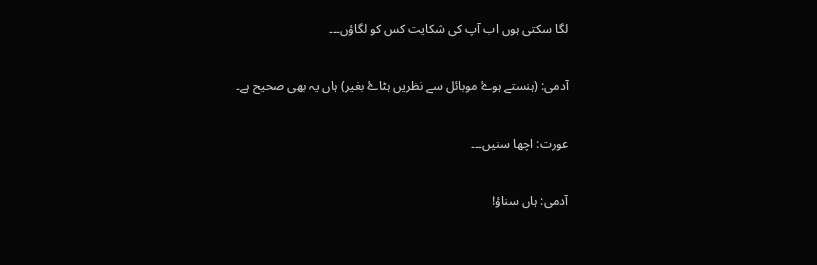لگا سکتی ہوں اب آپ کی شکایت کس کو لگاؤں۔۔۔


آدمی: (ہنستے ہوۓ موبائل سے نظریں ہٹاۓ بغیر) ہاں یہ بھی صحیح ہے۔


عورت: اچھا سنیں۔۔۔


آدمی: ہاں سناؤ!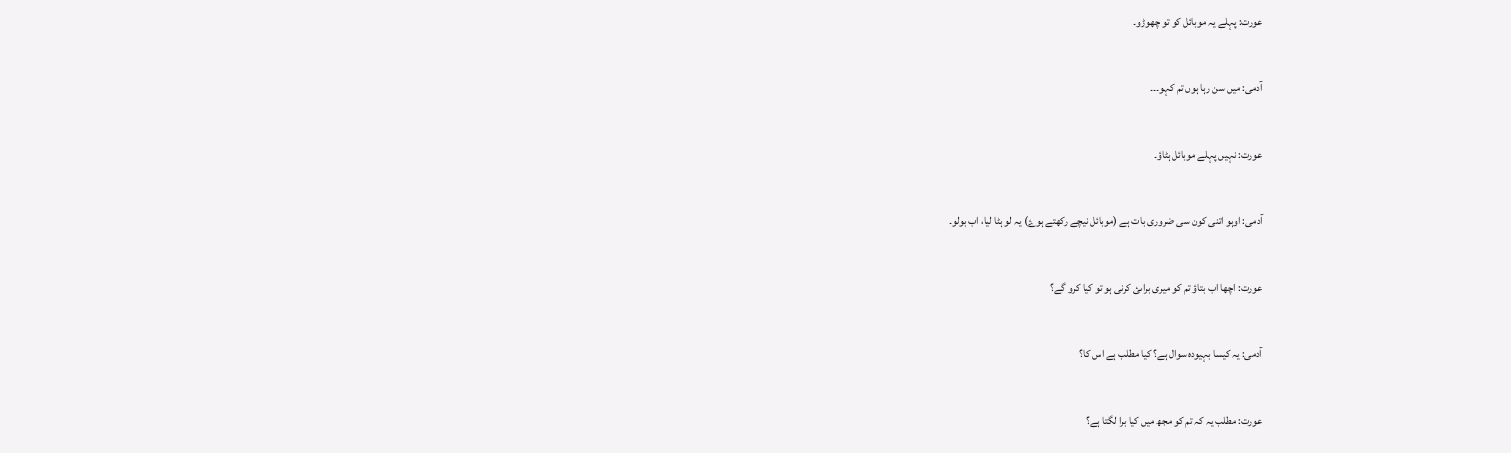عورت: پہلے یہ موبائل کو تو چھوڑو۔


آدمی: میں سن رہا ہوں تم کہو۔۔۔


عورت: نہیں پہلے موبائل ہٹاؤ۔


آدمی: اوہو اتنی کون سی ضروری بات ہے (موبائل نیچے رکھتے ہوۓ) یہ لو ہٹا لیا، اب بولو۔


عورت: اچھا اب بتاؤ تم کو میری براںئ کرنی ہو تو کیا کرو گے؟


آدمی: یہ کیسا بہیودہ سوال ہے؟ کیا مطلب ہے اس کا؟


عورت: مطلب یہ کہ تم کو مجھ میں کیا برا لگتا ہے؟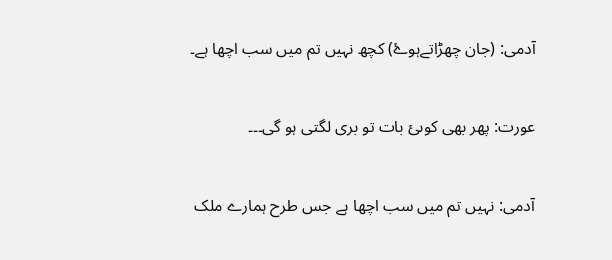آدمی: (جان چھڑاتےہوۓ) کچھ نہیں تم میں سب اچھا ہے۔


عورت: پھر بھی کوںئ بات تو بری لگتی ہو گی۔۔۔


آدمی: نہیں تم میں سب اچھا ہے جس طرح ہمارے ملک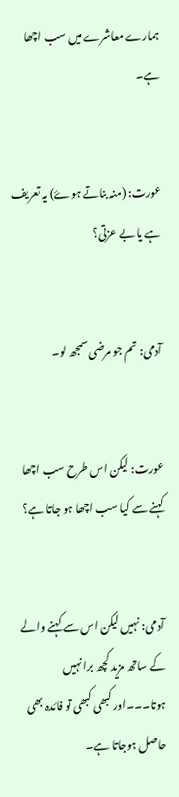ہمارے معاشرے میں سب اچھا ہے۔


عورت: (منہ بناتے ہوۓ) یہ تعریف ہے یا بے عزتی؟


آدمی: تم جو مرضی سمجھ لو۔


عورت: لیکن اس طرح سب اچھا کہنے سے کیا سب اچھا ہو جاتا ہے؟


آدمی: نہیں لیکن اس سے کہنے والے کے ساتھ مزید کچھ برا نہیں ہوتا۔۔۔اور کبھی کبھی تو فائدہ بھی حاصل ہوجاتا ہے۔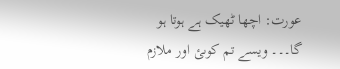عورت: اچھا ٹھیک ہے ہوتا ہو گا۔۔۔ ویسے تم کوںئ اور ملازم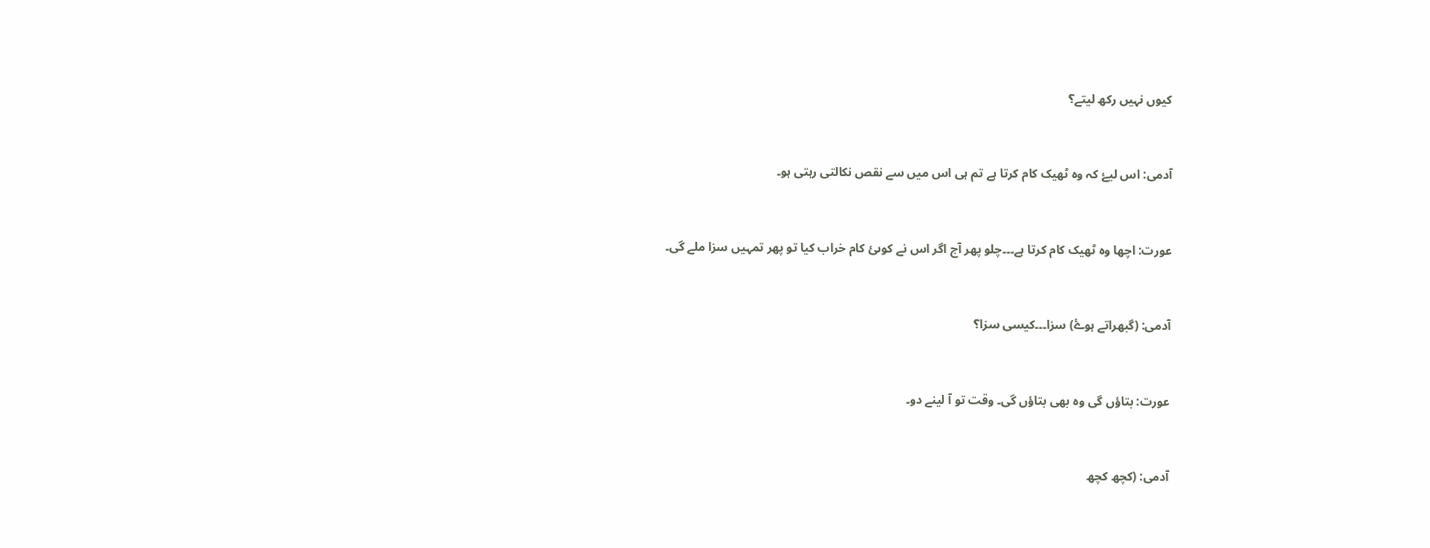کیوں نہیں رکھ لیتے؟


آدمی: اس لیۓ کہ وہ ٹھیک کام کرتا ہے تم ہی اس میں سے نقص نکالتی رہتی ہو۔


عورت: اچھا وہ ٹھیک کام کرتا ہے۔۔۔چلو پھر آج اگر اس نے کوںئ کام خراب کیا تو پھر تمہیں سزا ملے گی۔


آدمی: (گبھراتے ہوۓ) سزا۔۔۔کیسی سزا؟


عورت: بتاؤں گی وہ بھی بتاؤں گی۔ وقت تو آ لینے دو۔


آدمی: (کچھ کچھ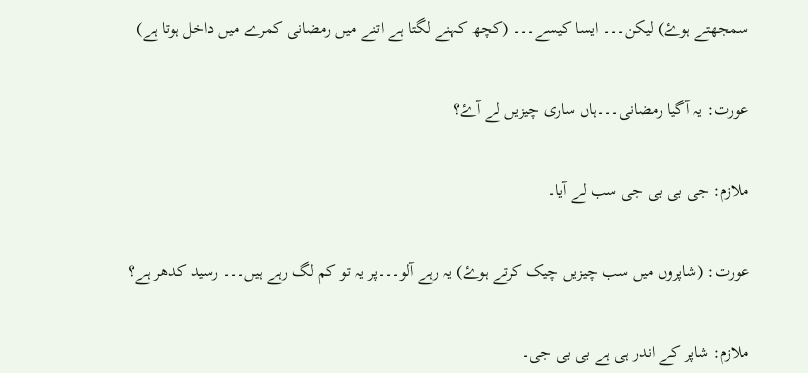سمجھتے ہوۓ) لیکن۔۔۔ ایسا کیسے۔۔۔ (کچھ کہنے لگتا ہے اتنے میں رمضانی کمرے میں داخل ہوتا ہے)


عورت: یہ آگیا رمضانی۔۔۔ہاں ساری چیزیں لے آۓ؟


ملازم: جی بی بی جی سب لے آیا۔


عورت: (شاپروں میں سب چیزیں چیک کرتے ہوۓ) یہ رہے آلو۔۔۔پر یہ تو کم لگ رہے ہیں۔۔۔ رسید کدھر ہے؟


ملازم: شاپر کے اندر ہی ہے بی بی جی۔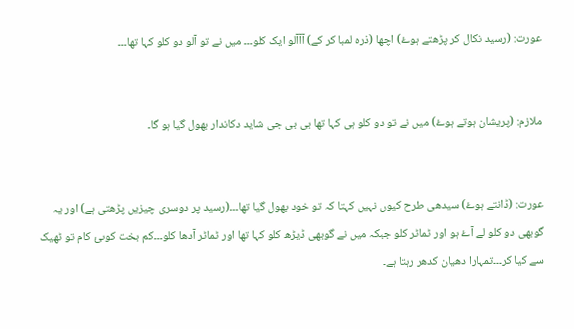عورت: (رسید نکال کر پڑھتے ہوۓ) اچھا (ذرہ لمبا کر کے) آآآلو ایک کلو۔۔۔ میں نے تو آلو دو کلو کہا تھا۔۔۔


ملازم: (پریشان ہوتے ہوۓ) میں نے تو دو کلو ہی کہا تھا بی بی جی شاید دکاندار بھول گیا ہو گا۔


عورت: (ڈانتے ہوۓ) سیدھی طرح کیوں نہیں کہتا کہ تو خود بھول گیا تھا۔۔۔(رسید پر دوسری چیزیں پڑھتی ہے) اور یہ گوبھی دو کلو لے آۓ ہو اور ٹماٹر کلو جبکہ میں نے گوبھی ڈیڑھ کلو کہا تھا اور ٹماٹر آدھا کلو۔۔۔کم بخت کوںئ کام تو ٹھیک سے کیا کر۔۔۔تمہارا دھیان کدھر رہتا ہے۔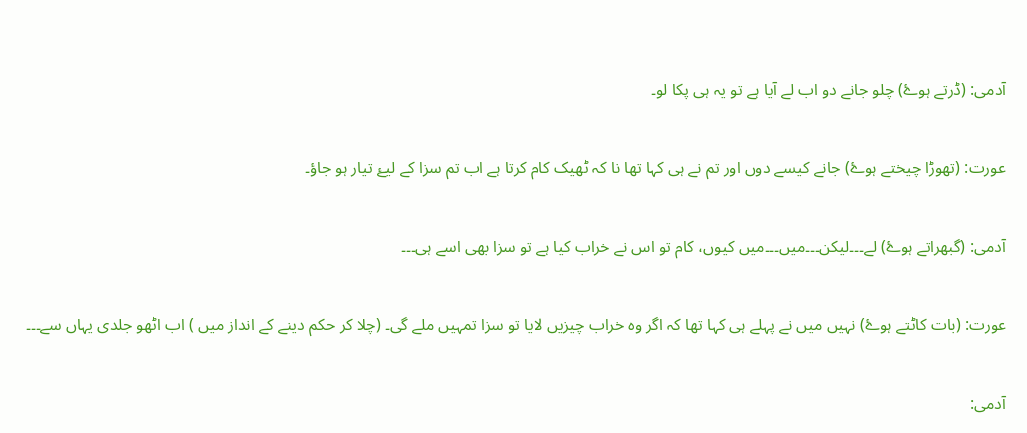آدمی: (ڈرتے ہوۓ) چلو جانے دو اب لے آیا ہے تو یہ ہی پکا لو۔


عورت: (تھوڑا چیختے ہوۓ) جانے کیسے دوں اور تم نے ہی کہا تھا نا کہ ٹھیک کام کرتا ہے اب تم سزا کے لیۓ تیار ہو جاؤ۔


آدمی: (گبھراتے ہوۓ) لے۔۔۔لیکن۔۔۔میں۔۔۔میں کیوں، کام تو اس نے خراب کیا ہے تو سزا بھی اسے ہی۔۔۔


عورت: (بات کاٹتے ہوۓ) نہیں میں نے پہلے ہی کہا تھا کہ اگر وہ خراب چیزیں لایا تو سزا تمہیں ملے گی۔ (چلا کر حکم دینے کے انداز میں ) اب اٹھو جلدی یہاں سے۔۔۔


آدمی: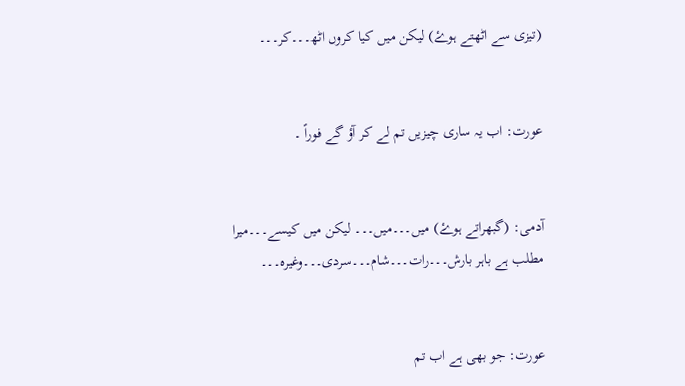(تیزی سے اٹھتے ہوۓ) لیکن میں کیا کروں اٹھ۔۔۔کر۔۔۔


عورت: اب یہ ساری چیزیں تم لے کر آؤ گے فوراً ۔


آدمی: (گبھراتے ہوۓ) میں۔۔۔میں۔۔۔ لیکن میں کیسے۔۔۔میرا مطلب ہے باہر بارش۔۔۔رات۔۔۔شام۔۔۔سردی۔۔۔وغیرہ۔۔۔


عورت: جو بھی ہے اب تم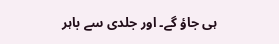ہی جاؤ گے۔ اور جلدی سے باہر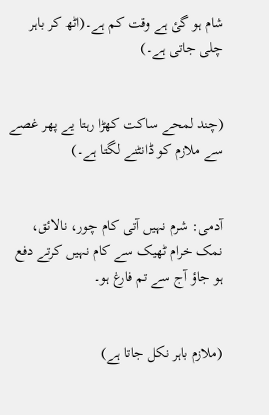شام ہو گئ ہے وقت کم ہے۔(اٹھ کر باہر چلی جاتی ہے۔)


(چند لمحے ساکت کھڑا رہتا یے پھر غصے سے ملازم کو ڈانٹنے لگتا ہے۔)


آدمی: شرم نہیں آتی کام چور، نالائق، نمک خرام ٹھیک سے کام نہیں کرتے دفع ہو جاؤ آج سے تم فارغ ہو۔


(ملازم باہر نکل جاتا ہے)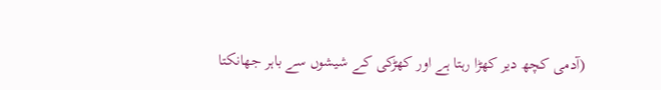(آدمی کچھ دیر کھڑا رہتا ہے اور کھڑکی کے شیشوں سے باہر جھانکتا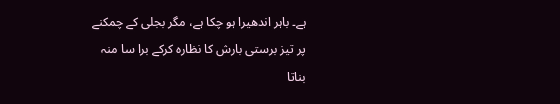ہے۔ باہر اندھیرا ہو چکا ہے، مگر بجلی کے چمکنے پر تیز برستی بارش کا نظارہ کرکے برا سا منہ بناتا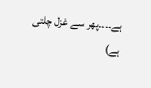ہے۔۔۔۔پھر سے غزل چلتی ہے)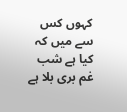کہوں کس سے میں کہ کیا ہے شب غم بری بلا ہے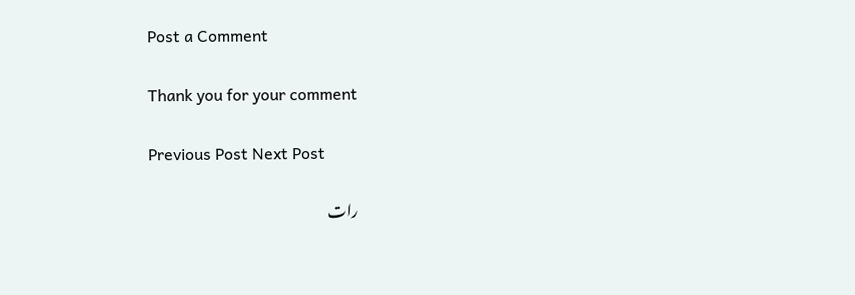Post a Comment

Thank you for your comment

Previous Post Next Post

رات